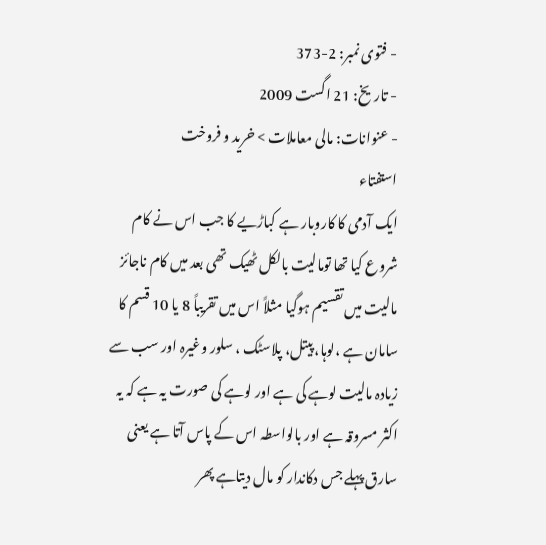- فتوی نمبر: 2-373
- تاریخ: 21 اگست 2009
- عنوانات: مالی معاملات > خرید و فروخت
استفتاء
ایک آدمی کا کاروبار ہے کباڑیے کا جب اس نے کام شروع کیا تھا تومالیت بالکل ٹھیک تھی بعد میں کام ناجائز مالیت میں تقسیم ہوگیا مثلاً اس میں تقریباً 8 یا 10 قسم کا سامان ہے ،لوہا، پیتل، پلاسٹک ، سلور وغیرہ اور سب سے زیادہ مالیت لوہے کی ہے اور لوہے کی صورت یہ ہے کہ یہ اکثر مسروقہ ہے اور بالواسطہ اس کے پاس آتا ہے یعنی سارق پہلے جس دکاندار کو مال دیتاہے پھر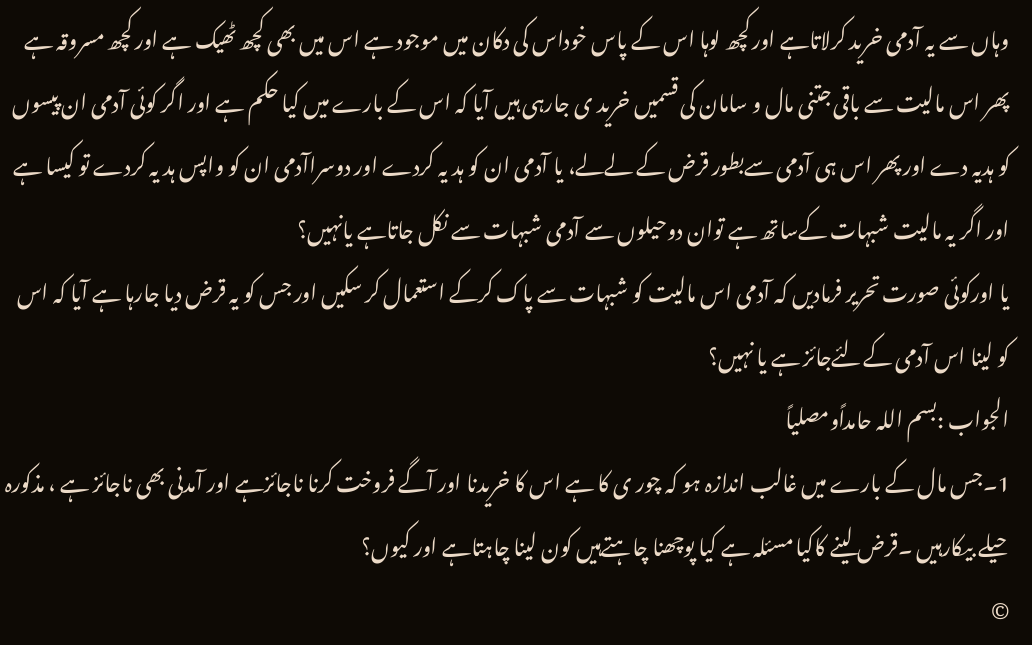وہاں سے یہ آدمی خرید کرلاتاہے اور کچھ لوہا اس کے پاس خوداس کی دکان میں موجود ہے اس میں بھی کچھ ٹھیک ہے اور کچھ مسروقہ ہے پھر اس مالیت سے باقی جتنی مال و سامان کی قسمیں خرید ی جارہی ہیں آیا کہ اس کے بارے میں کیا حکم ہے اور اگر کوئی آدمی ان پیسوں کو ہدیہ دے اور پھر اس ہی آدمی سےبطور قرض کے لےلے، یا آدمی ان کو ہد یہ کردے اور دوسراآدمی ان کو واپس ہد یہ کردے تو کیسا ہے اور اگر یہ مالیت شبہات کےساتھ ہے توان دوحیلوں سے آدمی شبہات سے نکل جاتاہے یانہیں؟
یا اورکوئی صورت تحریر فرمادیں کہ آدمی اس مالیت کو شبہات سے پاک کرکے استعمال کر سکیں اور جس کو یہ قرض دیا جارہا ہے آیا کہ اس کو لینا اس آدمی کےلئےجائز ہے یا نہیں؟
الجواب :بسم اللہ حامداًومصلیاً
1۔جس مال کے بارے میں غالب اندازہ ہو کہ چور ی کا ہے اس کا خریدنا اور آگے فروخت کرنا ناجائزہے اور آمدنی بھی ناجائز ہے ، مذکورہ حیلے بیکارہیں ۔قرض لینے کاکیا مسئلہ ہے کیا پوچھنا چاہتےہیں کون لینا چاہتاہے اور کیوں؟
©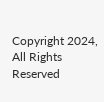Copyright 2024, All Rights Reserved